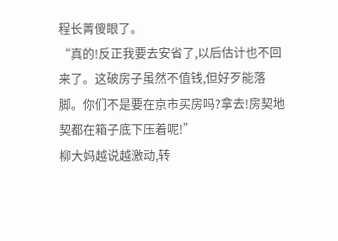程长菁傻眼了。
“真的!反正我要去安省了,以后估计也不回来了。这破房子虽然不值钱,但好歹能落脚。你们不是要在京市买房吗?拿去!房契地契都在箱子底下压着呢!”
柳大妈越说越激动,转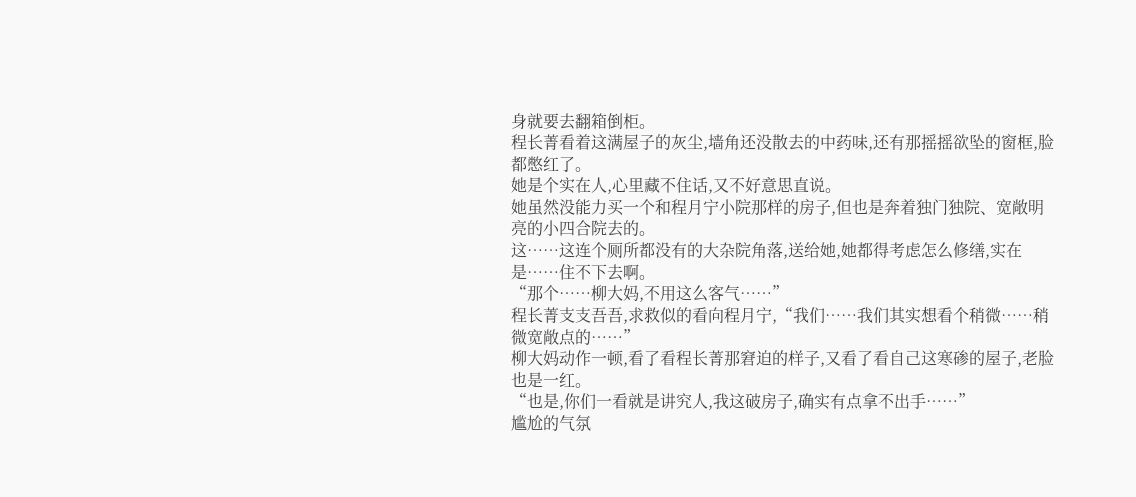身就要去翻箱倒柜。
程长菁看着这满屋子的灰尘,墙角还没散去的中药味,还有那摇摇欲坠的窗框,脸都憋红了。
她是个实在人,心里藏不住话,又不好意思直说。
她虽然没能力买一个和程月宁小院那样的房子,但也是奔着独门独院、宽敞明亮的小四合院去的。
这……这连个厕所都没有的大杂院角落,送给她,她都得考虑怎么修缮,实在是……住不下去啊。
“那个……柳大妈,不用这么客气……”
程长菁支支吾吾,求救似的看向程月宁,“我们……我们其实想看个稍微……稍微宽敞点的……”
柳大妈动作一顿,看了看程长菁那窘迫的样子,又看了看自己这寒碜的屋子,老脸也是一红。
“也是,你们一看就是讲究人,我这破房子,确实有点拿不出手……”
尴尬的气氛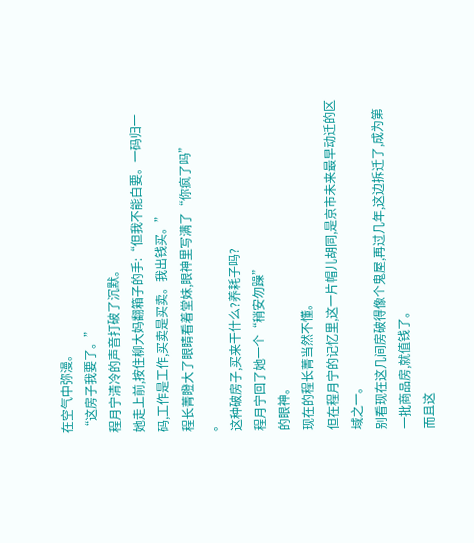在空气中弥漫。
“这房子我要了。”
程月宁清冷的声音打破了沉默。
她走上前,按住柳大妈翻箱子的手:“但我不能白要。一码归一码,工作是工作,买卖是买卖。我出钱买。”
程长菁瞪大了眼睛看着堂妹,眼神里写满了“你疯了吗”
。
这种破房子,买来干什么?养耗子吗?
程月宁回了她一个“稍安勿躁”
的眼神。
现在的程长菁当然不懂。
但在程月宁的记忆里,这一片帽儿胡同,是京市未来最早动迁的区域之一。
别看现在这几间房破得像个鬼屋,再过几年,这边拆迁了,成为第一批商品房,就值钱了。
而且这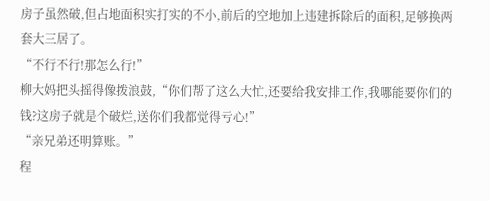房子虽然破,但占地面积实打实的不小,前后的空地加上违建拆除后的面积,足够换两套大三居了。
“不行不行!那怎么行!”
柳大妈把头摇得像拨浪鼓,“你们帮了这么大忙,还要给我安排工作,我哪能要你们的钱?这房子就是个破烂,送你们我都觉得亏心!”
“亲兄弟还明算账。”
程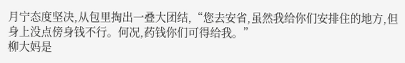月宁态度坚决,从包里掏出一叠大团结,“您去安省,虽然我给你们安排住的地方,但身上没点傍身钱不行。何况,药钱你们可得给我。”
柳大妈是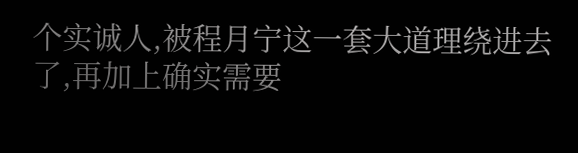个实诚人,被程月宁这一套大道理绕进去了,再加上确实需要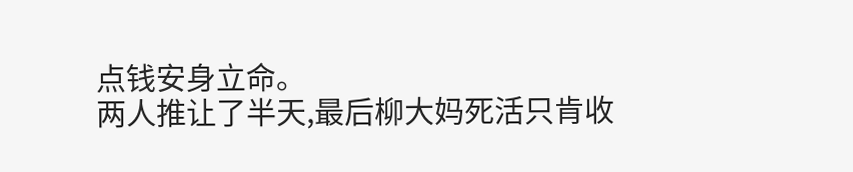点钱安身立命。
两人推让了半天,最后柳大妈死活只肯收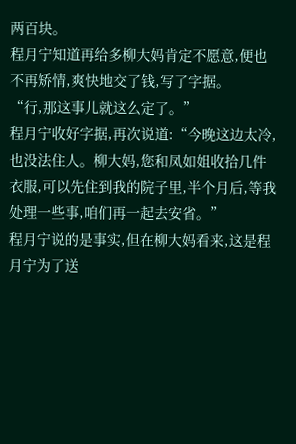两百块。
程月宁知道再给多柳大妈肯定不愿意,便也不再矫情,爽快地交了钱,写了字据。
“行,那这事儿就这么定了。”
程月宁收好字据,再次说道:“今晚这边太冷,也没法住人。柳大妈,您和凤如姐收拾几件衣服,可以先住到我的院子里,半个月后,等我处理一些事,咱们再一起去安省。”
程月宁说的是事实,但在柳大妈看来,这是程月宁为了送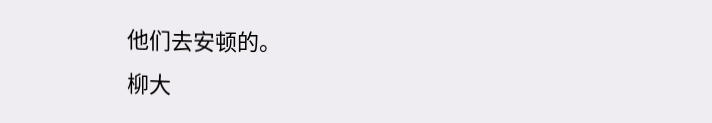他们去安顿的。
柳大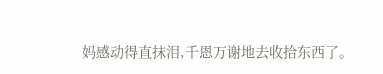妈感动得直抹泪,千恩万谢地去收拾东西了。